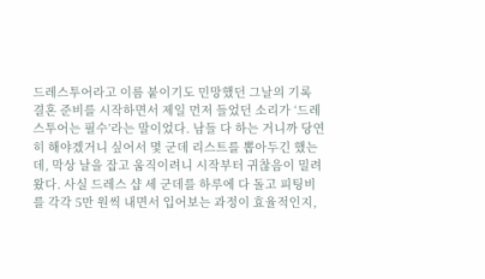드레스투어라고 이름 붙이기도 민망했던 그날의 기록
결혼 준비를 시작하면서 제일 먼저 들었던 소리가 ‘드레스투어는 필수’라는 말이었다. 남들 다 하는 거니까 당연히 해야겠거니 싶어서 몇 군데 리스트를 뽑아두긴 했는데, 막상 날을 잡고 움직이려니 시작부터 귀찮음이 밀려왔다. 사실 드레스 샵 세 군데를 하루에 다 돌고 피팅비를 각각 5만 원씩 내면서 입어보는 과정이 효율적인지,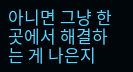아니면 그냥 한곳에서 해결하는 게 나은지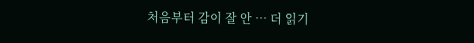처음부터 감이 잘 안 … 더 읽기